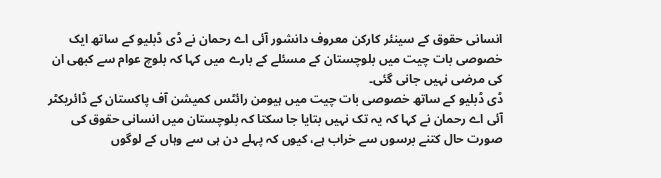انسانی حقوق کے سینئر کارکن معروف دانشور آئی اے رحمان نے ڈی ڈبلیو کے ساتھ ایک خصوصی بات چیت میں بلوچستان کے مسئلے کے بارے میں کہا کہ بلوچ عوام سے کبھی ان کی مرضی نہیں جانی گئی۔
ڈی ڈبلیو کے ساتھ خصوصی بات چیت میں ہیومن رائٹس کمیشن آف پاکستان کے ڈائریکٹر آئی اے رحمان نے کہا کہ یہ تک نہیں بتایا جا سکتا کہ بلوچستان میں انسانی حقوق کی صورت حال کتنے برسوں سے خراب ہے، کیوں کہ پہلے دن ہی سے وہاں کے لوگوں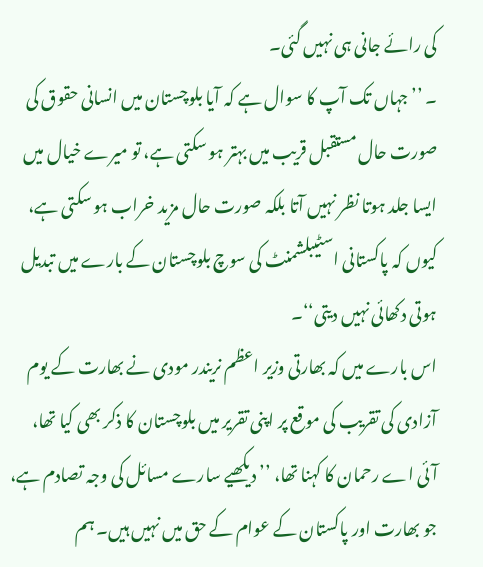کی رائے جانی ہی نہیں گئی۔
۔ ’’جہاں تک آپ کا سوال ہے کہ آیا بلوچستان میں انسانی حقوق کی صورت حال مستقبل قریب میں بہتر ہو سکتی ہے، تو میرے خیال میں ایسا جلد ہوتا نظر نہیں آتا بلکہ صورت حال مزید خراب ہو سکتی ہے، کیوں کہ پاکستانی اسٹیبلشمنٹ کی سوچ بلوچستان کے بارے میں تبدیل ہوتی دکھائی نہیں دیتی‘‘۔
اس بارے میں کہ بھارتی وزیر اعظم نریندر مودی نے بھارت کے یوم آزادی کی تقریب کی موقع پر اپنی تقریر میں بلوچستان کا ذکر بھی کیا تھا، آئی اے رحمان کا کہنا تھا، ’’دیکھیے سارے مسائل کی وجہ تصادم ہے، جو بھارت اور پاکستان کے عوام کے حق میں نہیں ہیں۔ ہم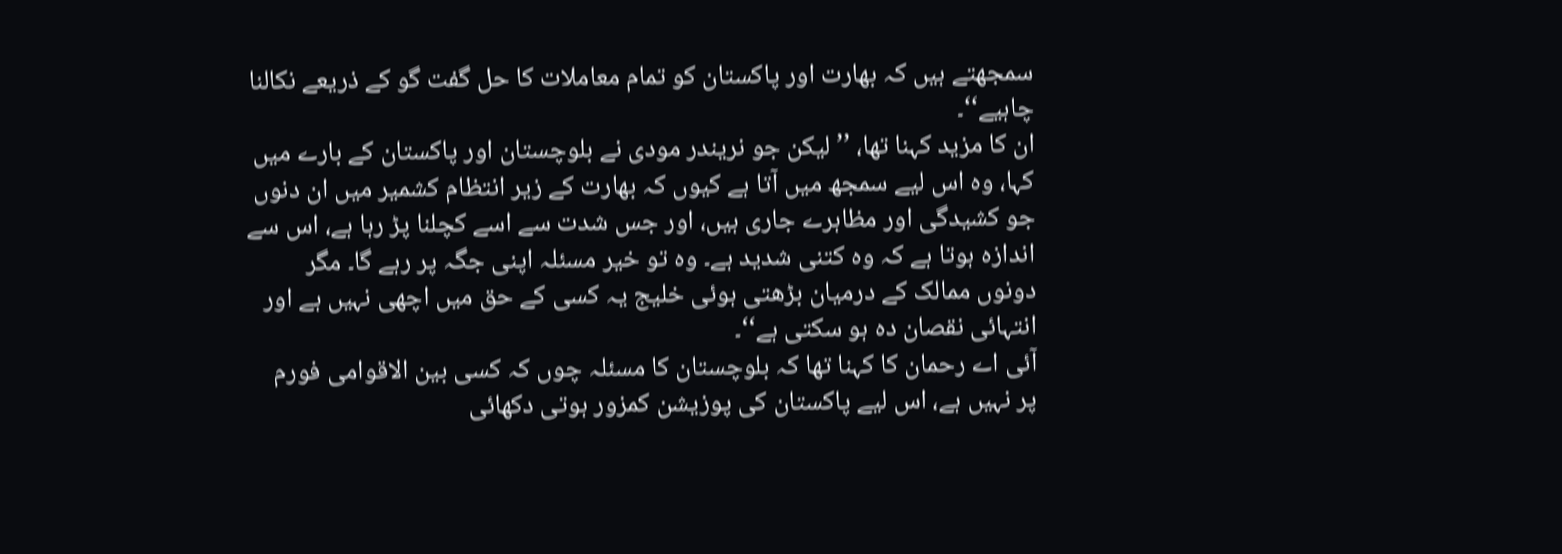سمجھتے ہیں کہ بھارت اور پاکستان کو تمام معاملات کا حل گفت گو کے ذریعے نکالنا چاہیے‘‘۔
ان کا مزید کہنا تھا، ’’لیکن جو نریندر مودی نے بلوچستان اور پاکستان کے بارے میں کہا، وہ اس لیے سمجھ میں آتا ہے کیوں کہ بھارت کے زیر انتظام کشمیر میں ان دنوں جو کشیدگی اور مظاہرے جاری ہیں، اور جس شدت سے اسے کچلنا پڑ رہا ہے، اس سے اندازہ ہوتا ہے کہ وہ کتنی شدید ہے۔ وہ تو خیر مسئلہ اپنی جگہ پر رہے گا۔ مگر دونوں ممالک کے درمیان بڑھتی ہوئی خلیج یہ کسی کے حق میں اچھی نہیں ہے اور انتہائی نقصان دہ ہو سکتی ہے‘‘۔
آئی اے رحمان کا کہنا تھا کہ بلوچستان کا مسئلہ چوں کہ کسی بین الاقوامی فورم پر نہیں ہے، اس لیے پاکستان کی پوزیشن کمزور ہوتی دکھائی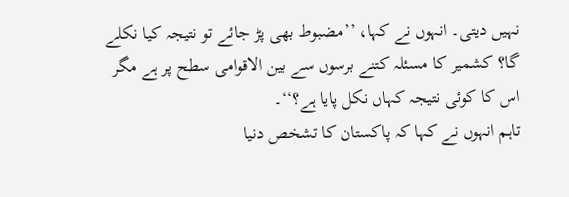نہیں دیتی۔ انہوں نے کہا، ’’مضبوط بھی پڑ جائے تو نتیجہ کیا نکلے گا؟ کشمیر کا مسئلہ کتنے برسوں سے بین الاقوامی سطح پر ہے مگر اس کا کوئی نتیجہ کہاں نکل پایا ہے؟‘‘۔
تاہم انہوں نے کہا کہ پاکستان کا تشخص دنیا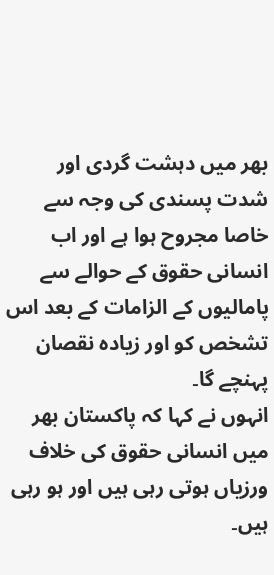بھر میں دہشت گردی اور شدت پسندی کی وجہ سے خاصا مجروح ہوا ہے اور اب انسانی حقوق کے حوالے سے پامالیوں کے الزامات کے بعد اس تشخص کو اور زیادہ نقصان پہنچے گا۔
انہوں نے کہا کہ پاکستان بھر میں انسانی حقوق کی خلاف ورزیاں ہوتی رہی ہیں اور ہو رہی ہیں۔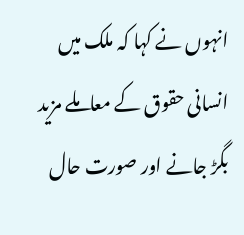انہوں نے کہا کہ ملک میں انسانی حقوق کے معاملے مزید بگڑ جانے اور صورت حال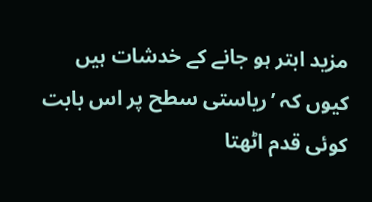مزید ابتر ہو جانے کے خدشات ہیں کیوں کہ ’ریاستی سطح پر اس بابت کوئی قدم اٹھتا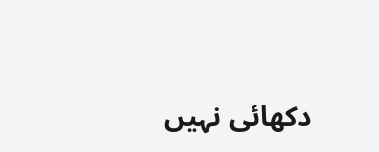دکھائی نہیں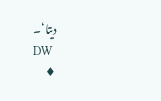دیتا‘۔
DW
♦